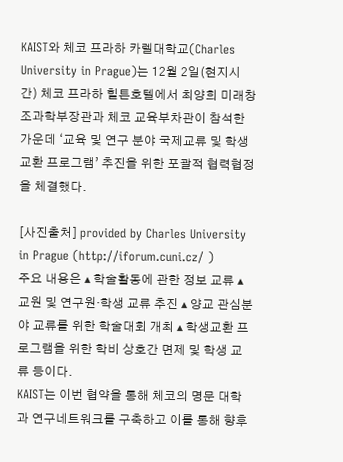KAIST와 체코 프라하 카렐대학교(Charles University in Prague)는 12월 2일(현지시간) 체코 프라하 힐튼호텔에서 최양희 미래창조과학부장관과 체코 교육부차관이 참석한 가운데 ‘교육 및 연구 분야 국제교류 및 학생교환 프로그램’ 추진을 위한 포괄적 협력협정을 체결했다.

[사진출처] provided by Charles University in Prague (http://iforum.cuni.cz/ )
주요 내용은 ▴ 학술활동에 관한 정보 교류 ▴ 교원 및 연구원·학생 교류 추진 ▴ 양교 관심분야 교류를 위한 학술대회 개최 ▴ 학생교환 프로그램을 위한 학비 상호간 면제 및 학생 교류 등이다.
KAIST는 이번 협약을 통해 체코의 명문 대학과 연구네트워크를 구축하고 이를 통해 향후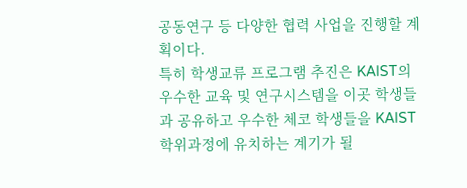공동연구 등 다양한 협력 사업을 진행할 계획이다.
특히 학생교류 프로그램 추진은 KAIST의 우수한 교육 및 연구시스템을 이곳 학생들과 공유하고 우수한 체코 학생들을 KAIST 학위과정에 유치하는 계기가 될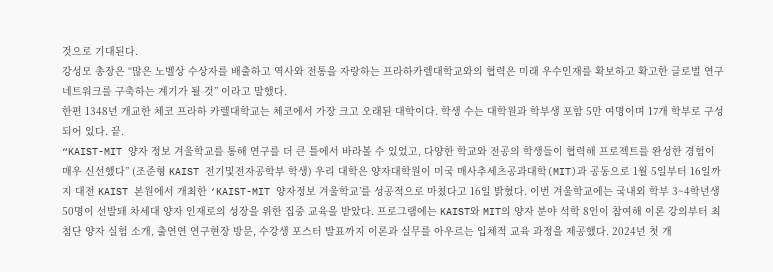것으로 기대된다.
강성모 총장은 “많은 노벨상 수상자를 배출하고 역사와 전통을 자랑하는 프라하카렐대학교와의 협력은 미래 우수인재를 확보하고 확고한 글로벌 연구 네트워크를 구축하는 계기가 될 것” 이라고 말했다.
한편 1348년 개교한 체코 프라하 카렐대학교는 체코에서 가장 크고 오래된 대학이다. 학생 수는 대학원과 학부생 포함 5만 여명이며 17개 학부로 구성되어 있다. 끝.
“KAIST-MIT 양자 정보 겨울학교를 통해 연구를 더 큰 틀에서 바라볼 수 있었고, 다양한 학교와 전공의 학생들이 협력해 프로젝트를 완성한 경험이 매우 신선했다” (조준형 KAIST 전기및전자공학부 학생) 우리 대학은 양자대학원이 미국 매사추세츠공과대학(MIT)과 공동으로 1월 5일부터 16일까지 대전 KAIST 본원에서 개최한 ‘KAIST-MIT 양자정보 겨울학교’를 성공적으로 마쳤다고 16일 밝혔다. 이번 겨울학교에는 국내외 학부 3~4학년생 50명이 선발돼 차세대 양자 인재로의 성장을 위한 집중 교육을 받았다. 프로그램에는 KAIST와 MIT의 양자 분야 석학 8인이 참여해 이론 강의부터 최첨단 양자 실험 소개, 출연연 연구현장 방문, 수강생 포스터 발표까지 이론과 실무를 아우르는 입체적 교육 과정을 제공했다. 2024년 첫 개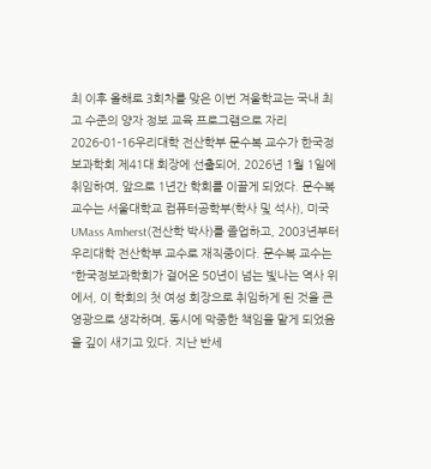최 이후 올해로 3회차를 맞은 이번 겨울학교는 국내 최고 수준의 양자 정보 교육 프로그램으로 자리
2026-01-16우리대학 전산학부 문수복 교수가 한국정보과학회 제41대 회장에 선출되어, 2026년 1월 1일에 취임하여, 앞으로 1년간 학회를 이끌게 되었다. 문수복 교수는 서울대학교 컴퓨터공학부(학사 및 석사), 미국 UMass Amherst(전산학 박사)를 졸업하고, 2003년부터 우리대학 전산학부 교수로 재직중이다. 문수복 교수는 “한국정보과학회가 걸어온 50년이 넘는 빛나는 역사 위에서, 이 학회의 첫 여성 회장으로 취임하게 된 것을 큰 영광으로 생각하며, 동시에 막중한 책임을 맡게 되었음을 깊이 새기고 있다. 지난 반세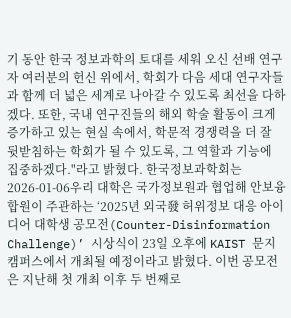기 동안 한국 정보과학의 토대를 세워 오신 선배 연구자 여러분의 헌신 위에서, 학회가 다음 세대 연구자들과 함께 더 넓은 세계로 나아갈 수 있도록 최선을 다하겠다. 또한, 국내 연구진들의 해외 학술 활동이 크게 증가하고 있는 현실 속에서, 학문적 경쟁력을 더 잘 뒷받침하는 학회가 될 수 있도록, 그 역할과 기능에 집중하겠다."라고 밝혔다. 한국정보과학회는
2026-01-06우리 대학은 국가정보원과 협업해 안보융합원이 주관하는 ‘2025년 외국發 허위정보 대응 아이디어 대학생 공모전(Counter-Disinformation Challenge)’ 시상식이 23일 오후에 KAIST 문지캠퍼스에서 개최될 예정이라고 밝혔다. 이번 공모전은 지난해 첫 개최 이후 두 번째로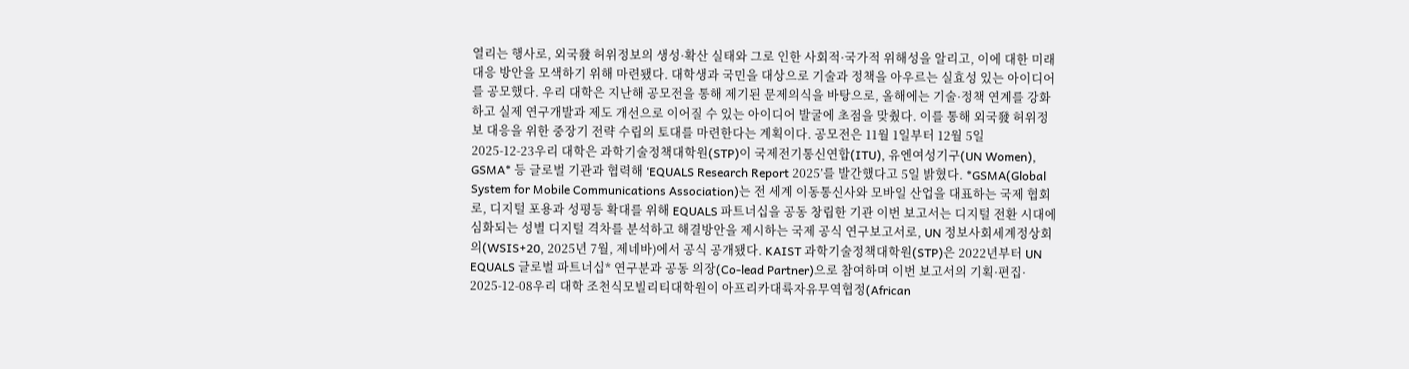열리는 행사로, 외국發 허위정보의 생성·확산 실태와 그로 인한 사회적·국가적 위해성을 알리고, 이에 대한 미래 대응 방안을 모색하기 위해 마련됐다. 대학생과 국민을 대상으로 기술과 정책을 아우르는 실효성 있는 아이디어를 공모했다. 우리 대학은 지난해 공모전을 통해 제기된 문제의식을 바탕으로, 올해에는 기술·정책 연계를 강화하고 실제 연구개발과 제도 개선으로 이어질 수 있는 아이디어 발굴에 초점을 맞췄다. 이를 통해 외국發 허위정보 대응을 위한 중장기 전략 수립의 토대를 마련한다는 계획이다. 공모전은 11월 1일부터 12월 5일
2025-12-23우리 대학은 과학기술정책대학원(STP)이 국제전기통신연합(ITU), 유엔여성기구(UN Women), GSMA* 등 글로벌 기관과 협력해 ‘EQUALS Research Report 2025’를 발간했다고 5일 밝혔다. *GSMA(Global System for Mobile Communications Association)는 전 세계 이동통신사와 모바일 산업을 대표하는 국제 협회로, 디지털 포용과 성평등 확대를 위해 EQUALS 파트너십을 공동 창립한 기관 이번 보고서는 디지털 전환 시대에 심화되는 성별 디지털 격차를 분석하고 해결방안을 제시하는 국제 공식 연구보고서로, UN 정보사회세계정상회의(WSIS+20, 2025년 7월, 제네바)에서 공식 공개됐다. KAIST 과학기술정책대학원(STP)은 2022년부터 UN EQUALS 글로벌 파트너십* 연구분과 공동 의장(Co-lead Partner)으로 참여하며 이번 보고서의 기획·편집·
2025-12-08우리 대학 조천식모빌리티대학원이 아프리카대륙자유무역협정(African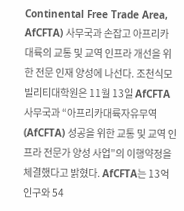Continental Free Trade Area, AfCFTA) 사무국과 손잡고 아프리카 대륙의 교통 및 교역 인프라 개선을 위한 전문 인재 양성에 나선다. 조천식모빌리티대학원은 11월 13일 AfCFTA 사무국과 “아프리카대륙자유무역(AfCFTA) 성공을 위한 교통 및 교역 인프라 전문가 양성 사업”의 이행약정을 체결했다고 밝혔다. AfCFTA는 13억 인구와 54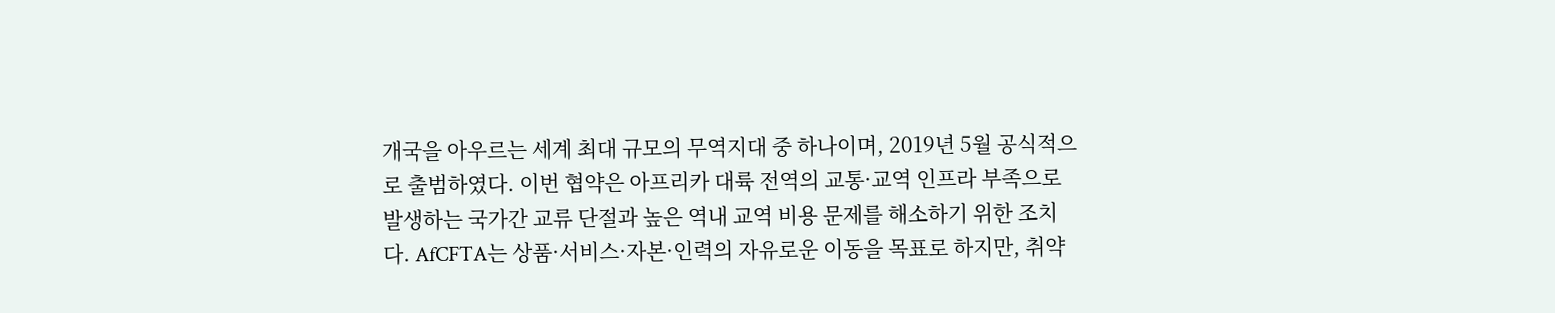개국을 아우르는 세계 최대 규모의 무역지대 중 하나이며, 2019년 5월 공식적으로 출범하였다. 이번 협약은 아프리카 대륙 전역의 교통·교역 인프라 부족으로 발생하는 국가간 교류 단절과 높은 역내 교역 비용 문제를 해소하기 위한 조치다. AfCFTA는 상품·서비스·자본·인력의 자유로운 이동을 목표로 하지만, 취약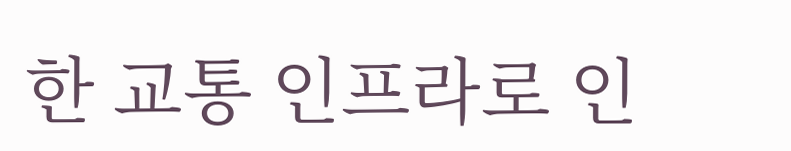한 교통 인프라로 인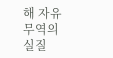해 자유무역의 실질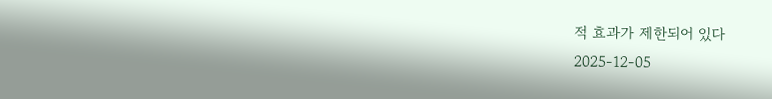적 효과가 제한되어 있다
2025-12-05